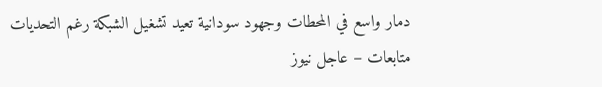دمار واسع في المحطات وجهود سودانية تعيد تشغيل الشبكة رغم التحديات
متابعات – عاجل نيوز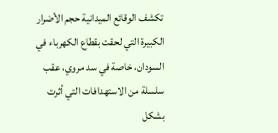تكشف الوقائع الميدانية حجم الأضرار الكبيرة التي لحقت بقطاع الكهرباء في السودان، خاصة في سد مروي، عقب سلسلة من الاستهدافات التي أثرت بشكل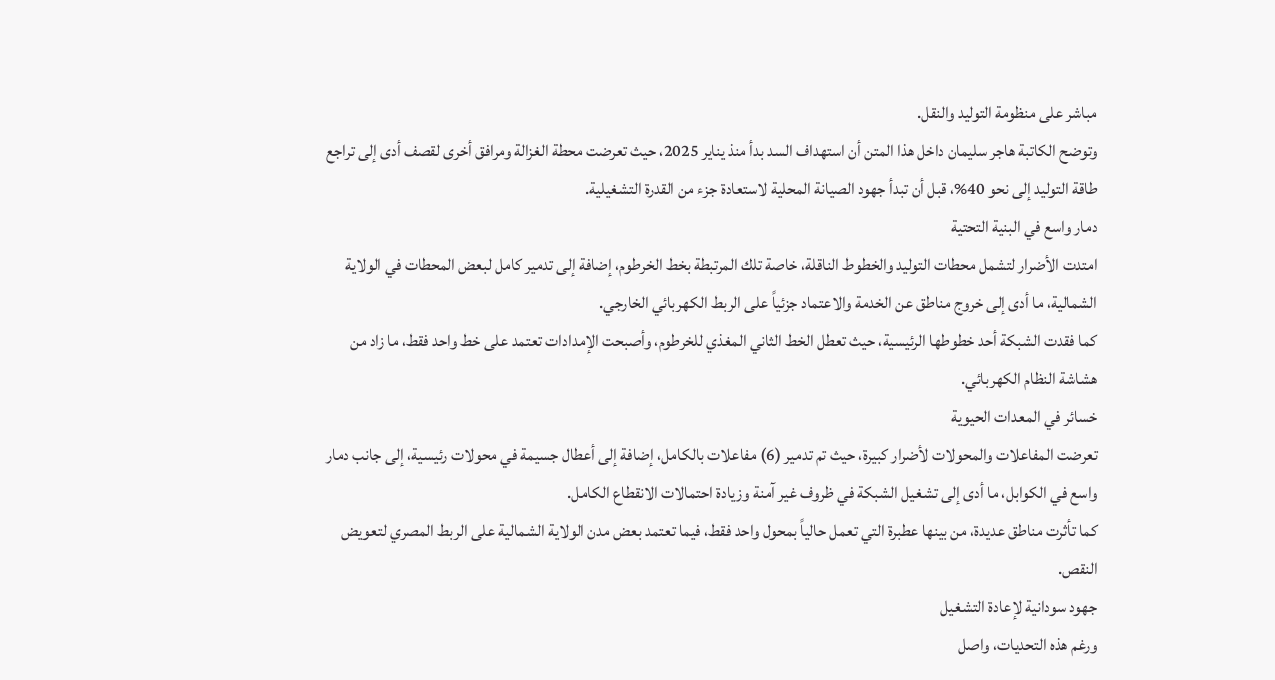مباشر على منظومة التوليد والنقل.
وتوضح الكاتبة هاجر سليمان داخل هذا المتن أن استهداف السد بدأ منذ يناير 2025، حيث تعرضت محطة الغزالة ومرافق أخرى لقصف أدى إلى تراجع طاقة التوليد إلى نحو 40%، قبل أن تبدأ جهود الصيانة المحلية لاستعادة جزء من القدرة التشغيلية.
دمار واسع في البنية التحتية
امتدت الأضرار لتشمل محطات التوليد والخطوط الناقلة، خاصة تلك المرتبطة بخط الخرطوم، إضافة إلى تدمير كامل لبعض المحطات في الولاية الشمالية، ما أدى إلى خروج مناطق عن الخدمة والاعتماد جزئياً على الربط الكهربائي الخارجي.
كما فقدت الشبكة أحد خطوطها الرئيسية، حيث تعطل الخط الثاني المغذي للخرطوم، وأصبحت الإمدادات تعتمد على خط واحد فقط، ما زاد من هشاشة النظام الكهربائي.
خسائر في المعدات الحيوية
تعرضت المفاعلات والمحولات لأضرار كبيرة، حيث تم تدمير (6) مفاعلات بالكامل، إضافة إلى أعطال جسيمة في محولات رئيسية، إلى جانب دمار واسع في الكوابل، ما أدى إلى تشغيل الشبكة في ظروف غير آمنة وزيادة احتمالات الانقطاع الكامل.
كما تأثرت مناطق عديدة، من بينها عطبرة التي تعمل حالياً بمحول واحد فقط، فيما تعتمد بعض مدن الولاية الشمالية على الربط المصري لتعويض النقص.
جهود سودانية لإعادة التشغيل
ورغم هذه التحديات، واصل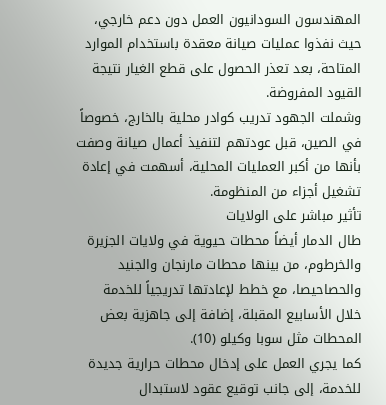المهندسون السودانيون العمل دون دعم خارجي، حيث نفذوا عمليات صيانة معقدة باستخدام الموارد المتاحة، بعد تعذر الحصول على قطع الغيار نتيجة القيود المفروضة.
وشملت الجهود تدريب كوادر محلية بالخارج، خصوصاً في الصين، قبل عودتهم لتنفيذ أعمال صيانة وصفت بأنها من أكبر العمليات المحلية، أسهمت في إعادة تشغيل أجزاء من المنظومة.
تأثير مباشر على الولايات
طال الدمار أيضاً محطات حيوية في ولايات الجزيرة والخرطوم، من بينها محطات مارنجان والجنيد والحصاحيصا، مع خطط لإعادتها تدريجياً للخدمة خلال الأسابيع المقبلة، إضافة إلى جاهزية بعض المحطات مثل سوبا وكيلو (10).
كما يجري العمل على إدخال محطات حرارية جديدة للخدمة، إلى جانب توقيع عقود لاستبدال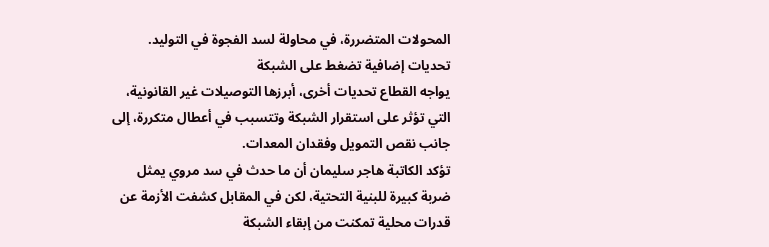المحولات المتضررة، في محاولة لسد الفجوة في التوليد.
تحديات إضافية تضغط على الشبكة
يواجه القطاع تحديات أخرى، أبرزها التوصيلات غير القانونية، التي تؤثر على استقرار الشبكة وتتسبب في أعطال متكررة، إلى جانب نقص التمويل وفقدان المعدات.
تؤكد الكاتبة هاجر سليمان أن ما حدث في سد مروي يمثل ضربة كبيرة للبنية التحتية، لكن في المقابل كشفت الأزمة عن قدرات محلية تمكنت من إبقاء الشبكة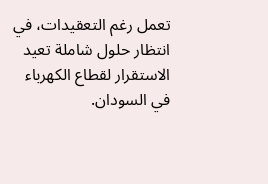تعمل رغم التعقيدات، في انتظار حلول شاملة تعيد الاستقرار لقطاع الكهرباء في السودان.